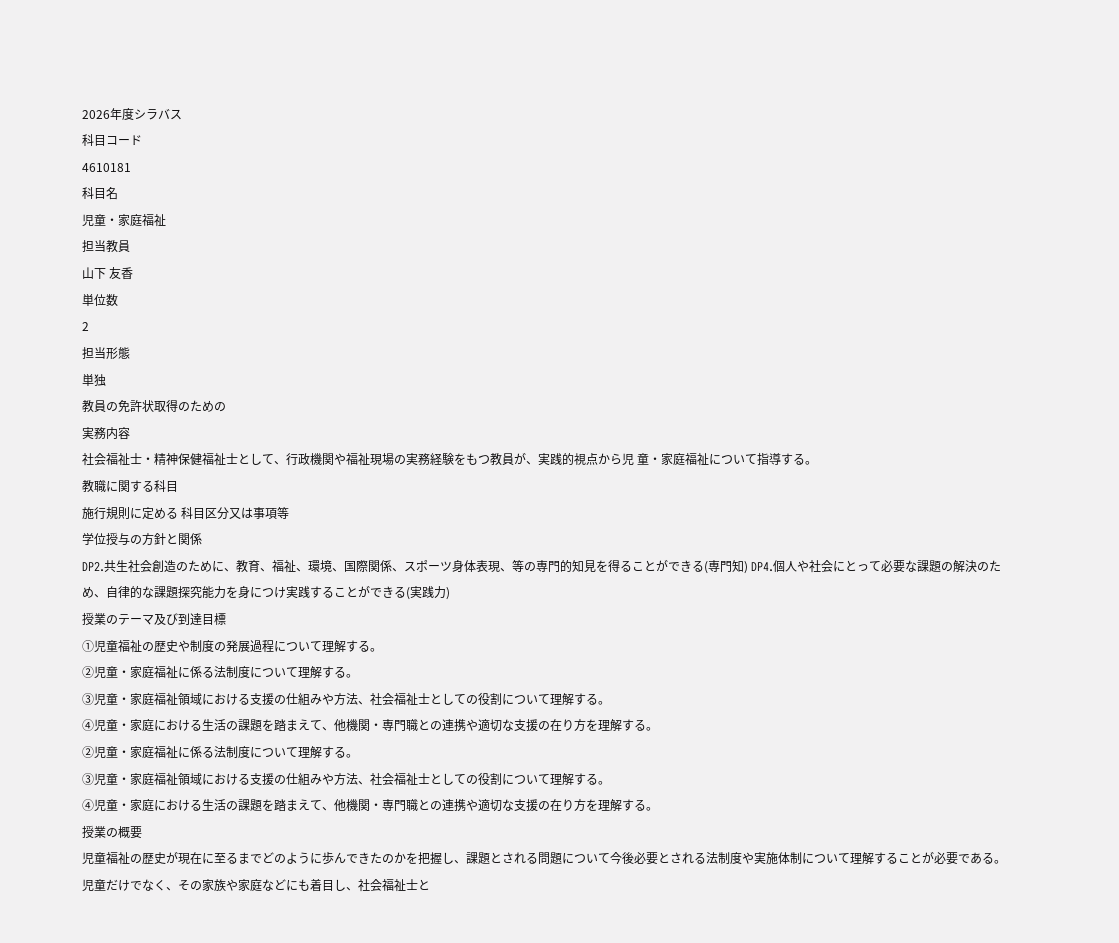2026年度シラバス
科目コード
4610181
科目名
児童・家庭福祉
担当教員
山下 友香
単位数
2
担当形態
単独
教員の免許状取得のための
実務内容
社会福祉士・精神保健福祉士として、行政機関や福祉現場の実務経験をもつ教員が、実践的視点から児 童・家庭福祉について指導する。
教職に関する科目
施行規則に定める 科目区分又は事項等
学位授与の方針と関係
DP2.共生社会創造のために、教育、福祉、環境、国際関係、スポーツ身体表現、等の専門的知見を得ることができる(専門知) DP4.個人や社会にとって必要な課題の解決のため、自律的な課題探究能力を身につけ実践することができる(実践力)
授業のテーマ及び到達目標
①児童福祉の歴史や制度の発展過程について理解する。
②児童・家庭福祉に係る法制度について理解する。
③児童・家庭福祉領域における支援の仕組みや方法、社会福祉士としての役割について理解する。
④児童・家庭における生活の課題を踏まえて、他機関・専門職との連携や適切な支援の在り方を理解する。
②児童・家庭福祉に係る法制度について理解する。
③児童・家庭福祉領域における支援の仕組みや方法、社会福祉士としての役割について理解する。
④児童・家庭における生活の課題を踏まえて、他機関・専門職との連携や適切な支援の在り方を理解する。
授業の概要
児童福祉の歴史が現在に至るまでどのように歩んできたのかを把握し、課題とされる問題について今後必要とされる法制度や実施体制について理解することが必要である。児童だけでなく、その家族や家庭などにも着目し、社会福祉士と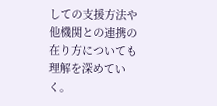しての支援方法や他機関との連携の在り方についても理解を深めていく。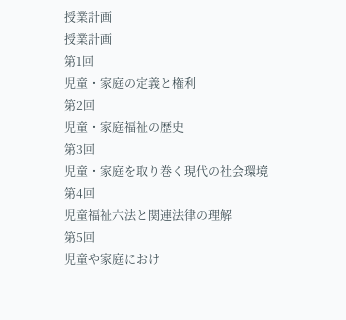授業計画
授業計画
第1回
児童・家庭の定義と権利
第2回
児童・家庭福祉の歴史
第3回
児童・家庭を取り巻く現代の社会環境
第4回
児童福祉六法と関連法律の理解
第5回
児童や家庭におけ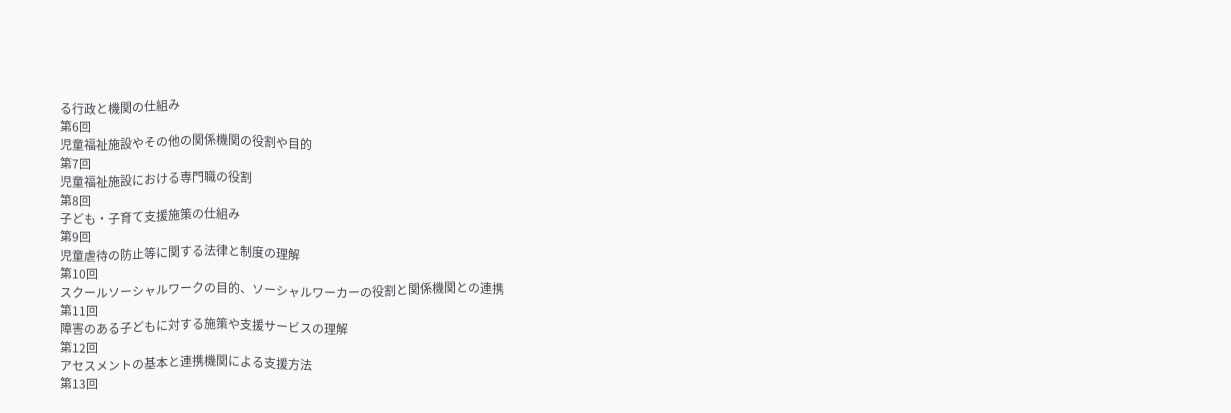る行政と機関の仕組み
第6回
児童福祉施設やその他の関係機関の役割や目的
第7回
児童福祉施設における専門職の役割
第8回
子ども・子育て支援施策の仕組み
第9回
児童虐待の防止等に関する法律と制度の理解
第10回
スクールソーシャルワークの目的、ソーシャルワーカーの役割と関係機関との連携
第11回
障害のある子どもに対する施策や支援サービスの理解
第12回
アセスメントの基本と連携機関による支援方法
第13回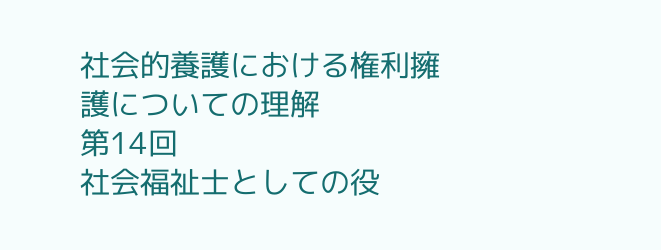社会的養護における権利擁護についての理解
第14回
社会福祉士としての役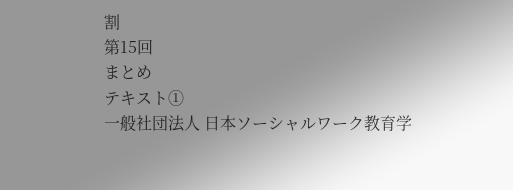割
第15回
まとめ
テキスト①
一般社団法人 日本ソーシャルワーク教育学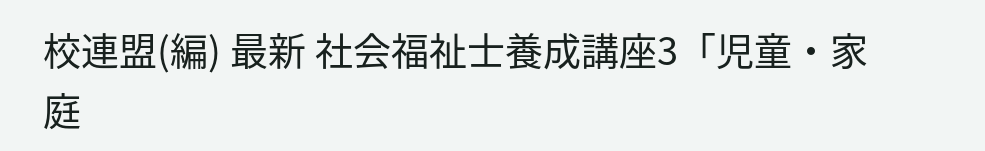校連盟(編) 最新 社会福祉士養成講座3「児童・家庭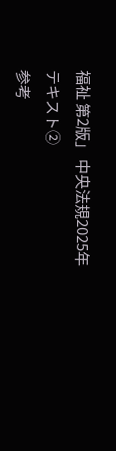福祉 第2版」 中央法規2025年
テキスト②
参考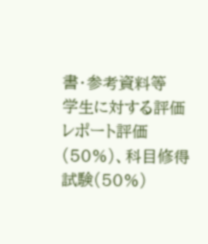書・参考資料等
学生に対する評価
レポート評価(50%)、科目修得試験(50%)